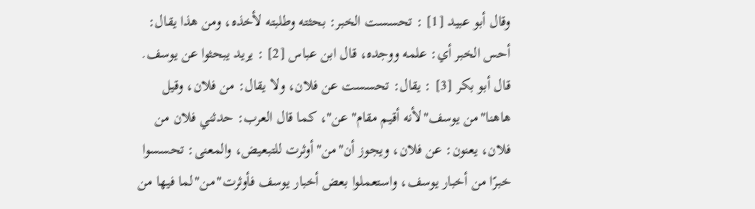وقال أبو عبيد [1] : تحسست الخبر: بحثته وطلبته لأخذه، ومن هذا يقال: أحس الخبر أي: علمه ووجده، قال ابن عباس [2] : يريد يبحثوا عن يوسف.
قال أبو بكر [3] : يقال: تحسست عن فلان، ولا يقال: من فلان، وقيل هاهنا"من يوسف"لأنه أقيم مقام"عن"، كما قال العرب: حدثني فلان من فلان، يعنون: عن فلان، ويجوز أن"من"أوثرت للتبعيض، والمعنى: تحسسوا خبرًا من أخبار يوسف، واستعملوا بعض أخبار يوسف فأوثرت"من"لما فيها من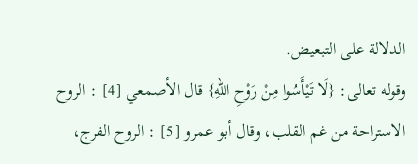الدلالة على التبعيض.
وقوله تعالى: {لَا تَيْأَسُوا مِنْ رَوْحِ اللهِ} قال الأصمعي [4] : الروح الاستراحة من غم القلب، وقال أبو عمرو [5] : الروح الفرج،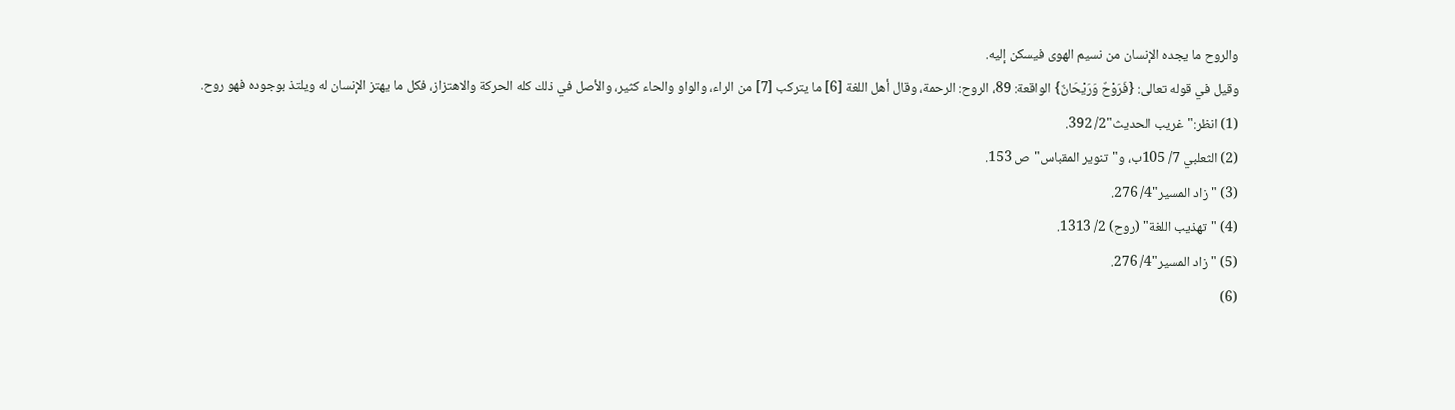والروح ما يجده الإنسان من نسيم الهوى فيسكن إليه.
وقيل في قوله تعالى: {فَرَوْحٌ وَرَيْحَانٌ} الواقعة: 89، الروح: الرحمة، وقال أهل اللغة [6] ما يتركب [7] من الراء، والواو والحاء كثير، والأصل في ذلك كله الحركة والاهتزاز، فكل ما يهتز الإنسان له ويلتذ بوجوده فهو روح.
(1) انظر:"غريب الحديث"2/ 392.
(2) الثعلبي 7/ 105ب، و"تنوير المقباس"ص 153.
(3) "زاد المسير"4/ 276.
(4) "تهذيب اللغة" (روح) 2/ 1313.
(5) "زاد المسير"4/ 276.
(6)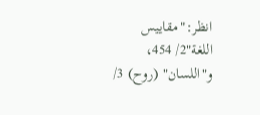انظر:"مقاييس اللغة"2/ 454، و"اللسان" (روح) 3/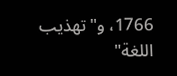1766، و"تهذيب اللغة"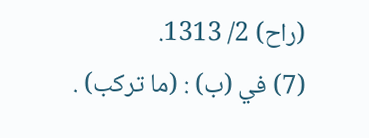(راح) 2/ 1313.
(7) في (ب) : (ما تركب) .